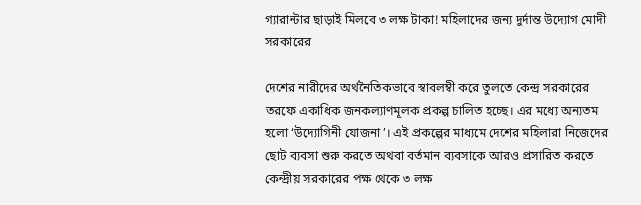গ্যারান্টার ছাড়াই মিলবে ৩ লক্ষ টাকা! মহিলাদের জন্য দুর্দান্ত উদ্যোগ মোদী সরকারের

দেশের নারীদের অর্থনৈতিকভাবে স্বাবলম্বী করে তুলতে কেন্দ্র সরকারের তরফে একাধিক জনকল্যাণমূলক প্রকল্প চালিত হচ্ছে। এর মধ্যে অন্যতম হলো ‘উদ্যোগিনী যোজনা’। এই প্রকল্পের মাধ্যমে দেশের মহিলারা নিজেদের ছোট ব্যবসা শুরু করতে অথবা বর্তমান ব্যবসাকে আরও প্রসারিত করতে কেন্দ্রীয় সরকারের পক্ষ থেকে ৩ লক্ষ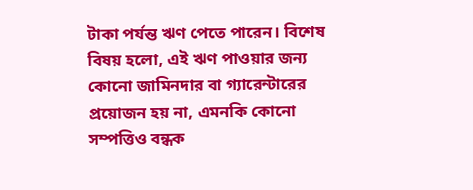টাকা পর্যন্ত ঋণ পেতে পারেন। বিশেষ বিষয় হলো, এই ঋণ পাওয়ার জন্য কোনো জামিনদার বা গ্যারেন্টারের প্রয়োজন হয় না, এমনকি কোনো সম্পত্তিও বন্ধক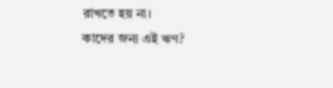রাখতে হয় না।
কাদের জন্য এই ঋণ?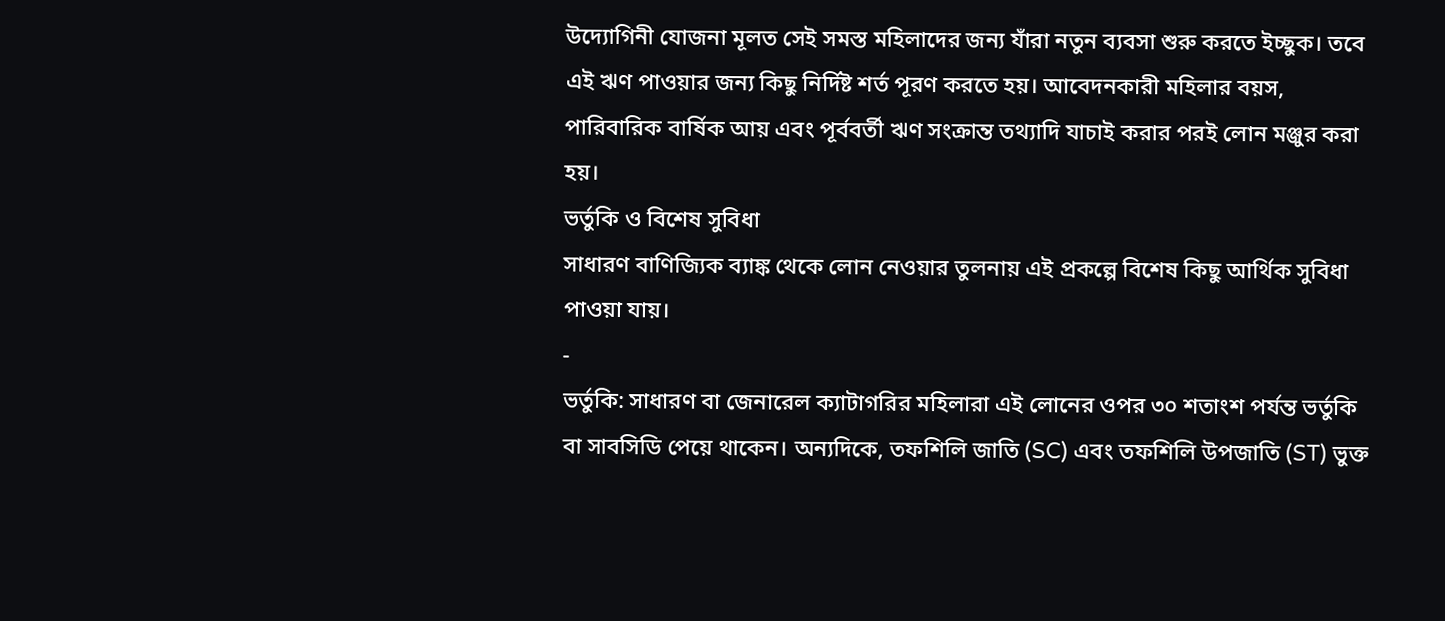উদ্যোগিনী যোজনা মূলত সেই সমস্ত মহিলাদের জন্য যাঁরা নতুন ব্যবসা শুরু করতে ইচ্ছুক। তবে এই ঋণ পাওয়ার জন্য কিছু নির্দিষ্ট শর্ত পূরণ করতে হয়। আবেদনকারী মহিলার বয়স, পারিবারিক বার্ষিক আয় এবং পূর্ববর্তী ঋণ সংক্রান্ত তথ্যাদি যাচাই করার পরই লোন মঞ্জুর করা হয়।
ভর্তুকি ও বিশেষ সুবিধা
সাধারণ বাণিজ্যিক ব্যাঙ্ক থেকে লোন নেওয়ার তুলনায় এই প্রকল্পে বিশেষ কিছু আর্থিক সুবিধা পাওয়া যায়।
-
ভর্তুকি: সাধারণ বা জেনারেল ক্যাটাগরির মহিলারা এই লোনের ওপর ৩০ শতাংশ পর্যন্ত ভর্তুকি বা সাবসিডি পেয়ে থাকেন। অন্যদিকে, তফশিলি জাতি (SC) এবং তফশিলি উপজাতি (ST) ভুক্ত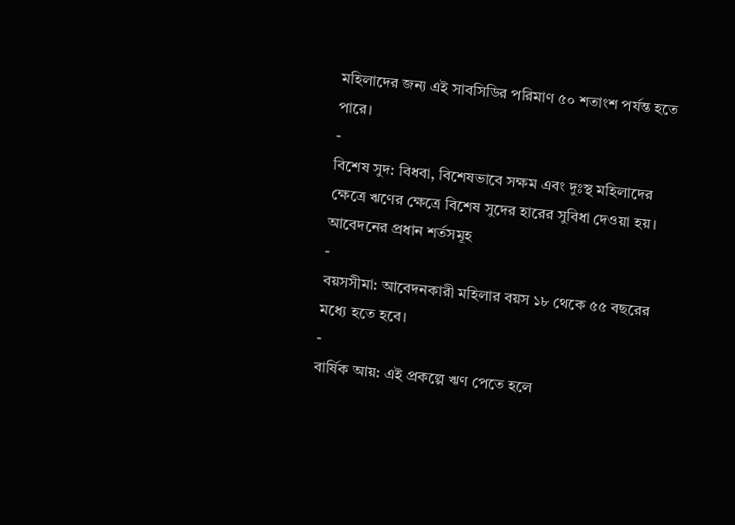মহিলাদের জন্য এই সাবসিডির পরিমাণ ৫০ শতাংশ পর্যন্ত হতে পারে।
-
বিশেষ সুদ: বিধবা, বিশেষভাবে সক্ষম এবং দুঃস্থ মহিলাদের ক্ষেত্রে ঋণের ক্ষেত্রে বিশেষ সুদের হারের সুবিধা দেওয়া হয়।
আবেদনের প্রধান শর্তসমূহ
-
বয়সসীমা: আবেদনকারী মহিলার বয়স ১৮ থেকে ৫৫ বছরের মধ্যে হতে হবে।
-
বার্ষিক আয়: এই প্রকল্পে ঋণ পেতে হলে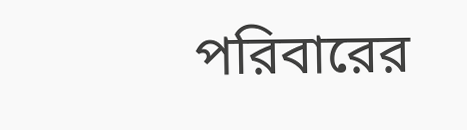পরিবারের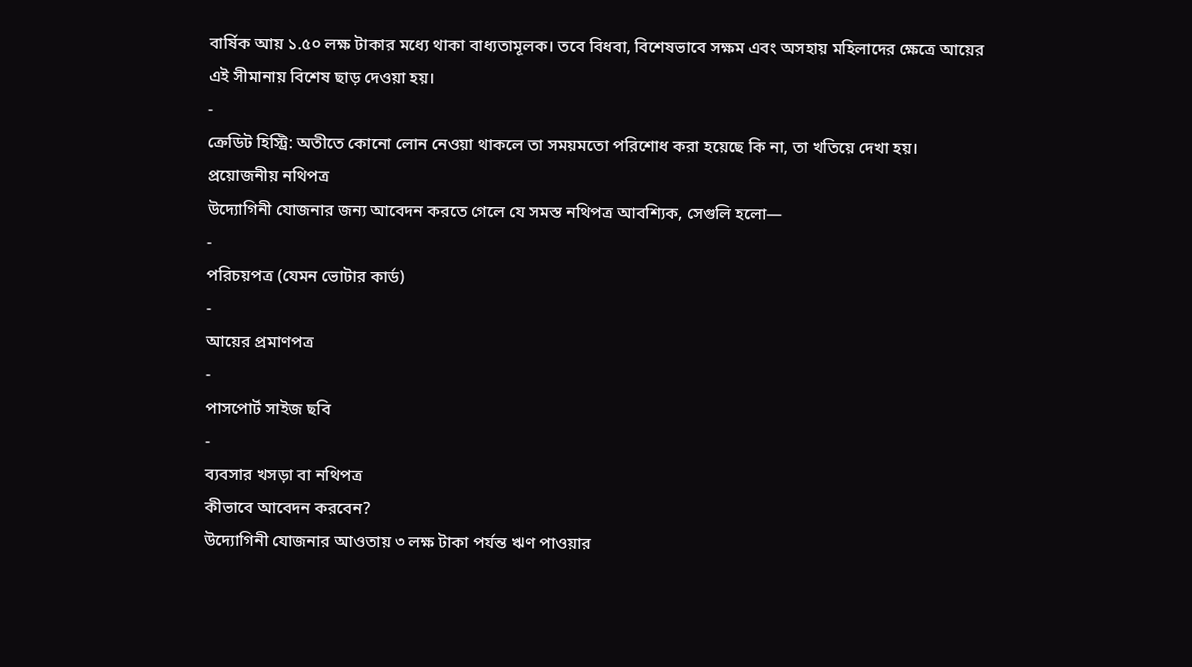বার্ষিক আয় ১.৫০ লক্ষ টাকার মধ্যে থাকা বাধ্যতামূলক। তবে বিধবা, বিশেষভাবে সক্ষম এবং অসহায় মহিলাদের ক্ষেত্রে আয়ের এই সীমানায় বিশেষ ছাড় দেওয়া হয়।
-
ক্রেডিট হিস্ট্রি: অতীতে কোনো লোন নেওয়া থাকলে তা সময়মতো পরিশোধ করা হয়েছে কি না, তা খতিয়ে দেখা হয়।
প্রয়োজনীয় নথিপত্র
উদ্যোগিনী যোজনার জন্য আবেদন করতে গেলে যে সমস্ত নথিপত্র আবশ্যিক, সেগুলি হলো—
-
পরিচয়পত্র (যেমন ভোটার কার্ড)
-
আয়ের প্রমাণপত্র
-
পাসপোর্ট সাইজ ছবি
-
ব্যবসার খসড়া বা নথিপত্র
কীভাবে আবেদন করবেন?
উদ্যোগিনী যোজনার আওতায় ৩ লক্ষ টাকা পর্যন্ত ঋণ পাওয়ার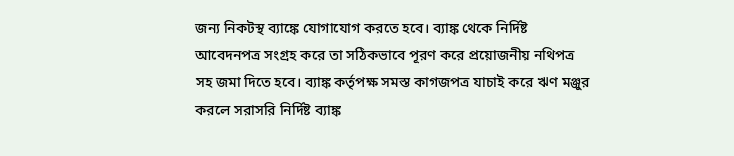জন্য নিকটস্থ ব্যাঙ্কে যোগাযোগ করতে হবে। ব্যাঙ্ক থেকে নির্দিষ্ট আবেদনপত্র সংগ্রহ করে তা সঠিকভাবে পূরণ করে প্রয়োজনীয় নথিপত্র সহ জমা দিতে হবে। ব্যাঙ্ক কর্তৃপক্ষ সমস্ত কাগজপত্র যাচাই করে ঋণ মঞ্জুর করলে সরাসরি নির্দিষ্ট ব্যাঙ্ক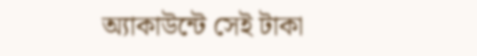অ্যাকাউন্টে সেই টাকা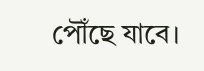পৌঁছে যাবে।